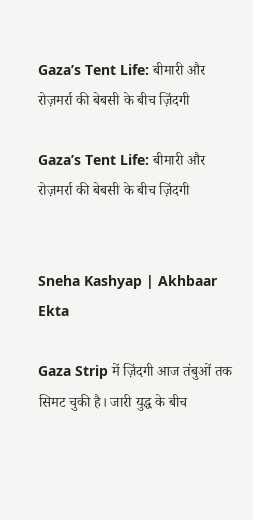Gaza’s Tent Life: बीमारी और रोज़मर्रा की बेबसी के बीच ज़िंदगी

Gaza’s Tent Life: बीमारी और रोज़मर्रा की बेबसी के बीच ज़िंदगी


Sneha Kashyap | Akhbaar Ekta

Gaza Strip में ज़िंदगी आज तंबुओं तक सिमट चुकी है। जारी युद्ध के बीच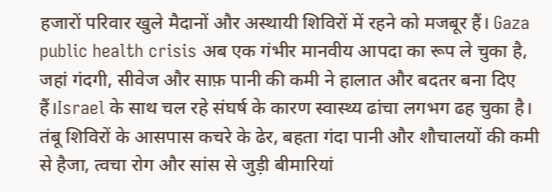हजारों परिवार खुले मैदानों और अस्थायी शिविरों में रहने को मजबूर हैं। Gaza public health crisis अब एक गंभीर मानवीय आपदा का रूप ले चुका है, जहां गंदगी, सीवेज और साफ़ पानी की कमी ने हालात और बदतर बना दिए हैं।Israel के साथ चल रहे संघर्ष के कारण स्वास्थ्य ढांचा लगभग ढह चुका है। तंबू शिविरों के आसपास कचरे के ढेर, बहता गंदा पानी और शौचालयों की कमी से हैजा, त्वचा रोग और सांस से जुड़ी बीमारियां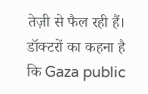तेज़ी से फैल रही हैं। डॉक्टरों का कहना है कि Gaza public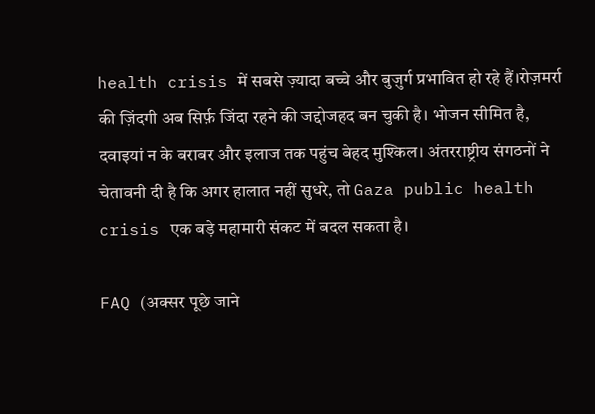health crisis में सबसे ज़्यादा बच्चे और बुज़ुर्ग प्रभावित हो रहे हैं।रोज़मर्रा की ज़िंदगी अब सिर्फ़ जिंदा रहने की जद्दोजहद बन चुकी है। भोजन सीमित है, दवाइयां न के बराबर और इलाज तक पहुंच बेहद मुश्किल। अंतरराष्ट्रीय संगठनों ने चेतावनी दी है कि अगर हालात नहीं सुधरे, तो Gaza public health crisis एक बड़े महामारी संकट में बदल सकता है।

FAQ (अक्सर पूछे जाने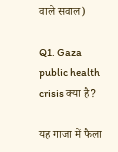वाले सवाल)

Q1. Gaza public health crisis क्या है?

यह गाजा में फैला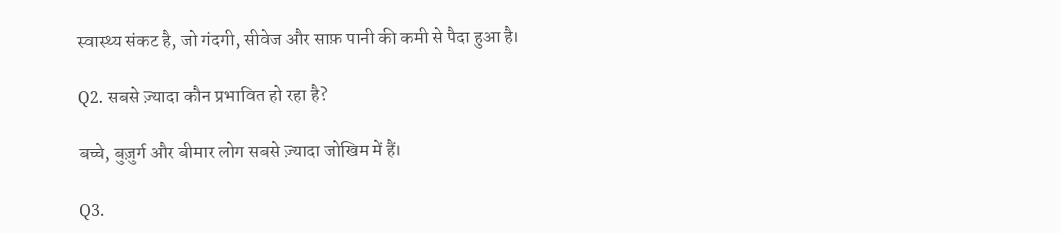स्वास्थ्य संकट है, जो गंदगी, सीवेज और साफ़ पानी की कमी से पैदा हुआ है।

Q2. सबसे ज़्यादा कौन प्रभावित हो रहा है?

बच्चे, बुज़ुर्ग और बीमार लोग सबसे ज़्यादा जोखिम में हैं।

Q3.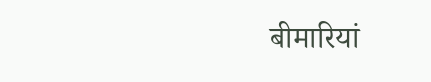बीमारियां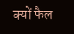क्यों फैल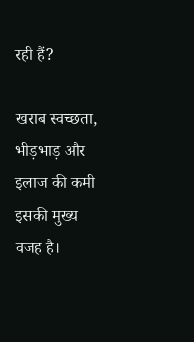रही हैं?

खराब स्वच्छता, भीड़भाड़ और इलाज की कमी इसकी मुख्य वजह है।